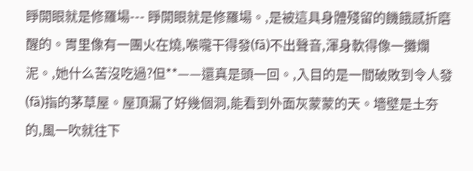睜開眼就是修羅場--- 睜開眼就是修羅場。,是被這具身體殘留的饑餓感折磨醒的。胃里像有一團火在燒,喉嚨干得發(fā)不出聲音,渾身軟得像一攤爛泥。,她什么苦沒吃過?但**——還真是頭一回。,入目的是一間破敗到令人發(fā)指的茅草屋。屋頂漏了好幾個洞,能看到外面灰蒙蒙的天。墻壁是土夯的,風一吹就往下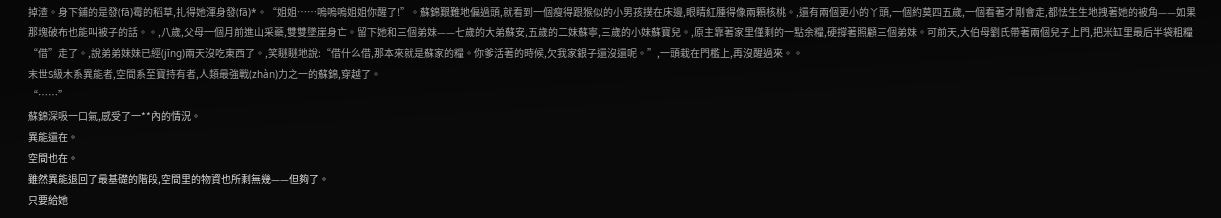掉渣。身下鋪的是發(fā)霉的稻草,扎得她渾身發(fā)*。“姐姐……嗚嗚嗚姐姐你醒了!”。蘇錦艱難地偏過頭,就看到一個瘦得跟猴似的小男孩撲在床邊,眼睛紅腫得像兩顆核桃。,還有兩個更小的丫頭,一個約莫四五歲,一個看著才剛會走,都怯生生地拽著她的被角——如果那塊破布也能叫被子的話。。,八歲,父母一個月前進山采藥,雙雙墜崖身亡。留下她和三個弟妹——七歲的大弟蘇安,五歲的二妹蘇寧,三歲的小妹蘇寶兒。,原主靠著家里僅剩的一點余糧,硬撐著照顧三個弟妹。可前天,大伯母劉氏帶著兩個兒子上門,把米缸里最后半袋粗糧“借”走了。,說弟弟妹妹已經(jīng)兩天沒吃東西了。,笑瞇瞇地說:“借什么借,那本來就是蘇家的糧。你爹活著的時候,欠我家銀子還沒還呢。”,一頭栽在門檻上,再沒醒過來。。
末世S級木系異能者,空間系至寶持有者,人類最強戰(zhàn)力之一的蘇錦,穿越了。
“……”
蘇錦深吸一口氣,感受了一**內的情況。
異能還在。
空間也在。
雖然異能退回了最基礎的階段,空間里的物資也所剩無幾——但夠了。
只要給她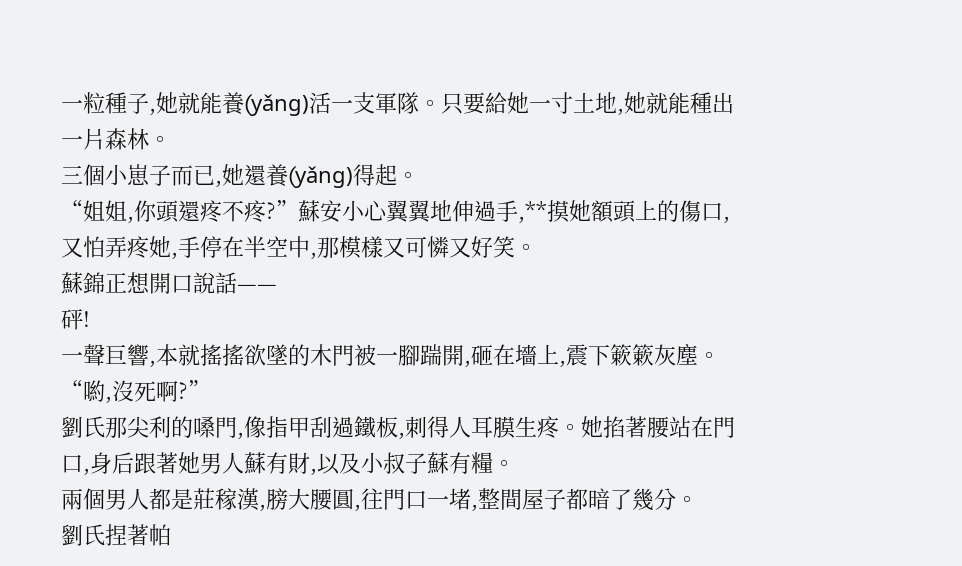一粒種子,她就能養(yǎng)活一支軍隊。只要給她一寸土地,她就能種出一片森林。
三個小崽子而已,她還養(yǎng)得起。
“姐姐,你頭還疼不疼?”蘇安小心翼翼地伸過手,**摸她額頭上的傷口,又怕弄疼她,手停在半空中,那模樣又可憐又好笑。
蘇錦正想開口說話——
砰!
一聲巨響,本就搖搖欲墜的木門被一腳踹開,砸在墻上,震下簌簌灰塵。
“喲,沒死啊?”
劉氏那尖利的嗓門,像指甲刮過鐵板,刺得人耳膜生疼。她掐著腰站在門口,身后跟著她男人蘇有財,以及小叔子蘇有糧。
兩個男人都是莊稼漢,膀大腰圓,往門口一堵,整間屋子都暗了幾分。
劉氏捏著帕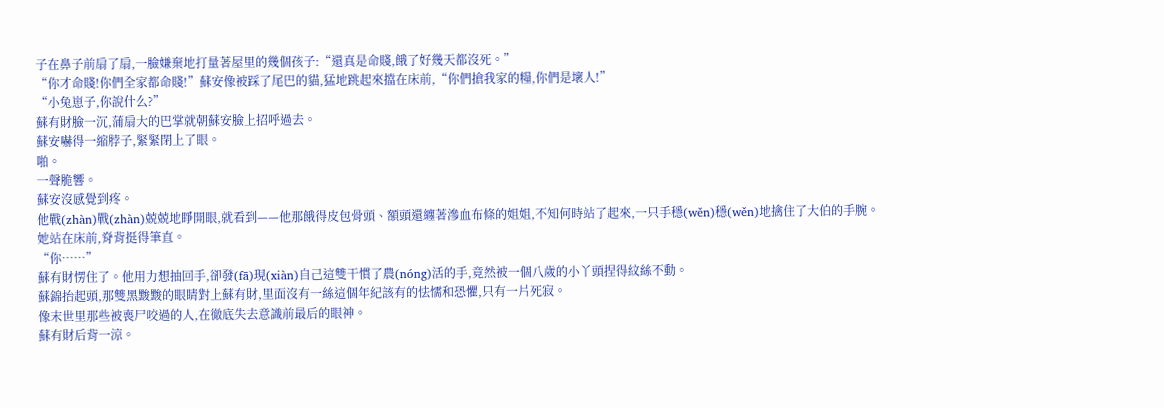子在鼻子前扇了扇,一臉嫌棄地打量著屋里的幾個孩子:“還真是命賤,餓了好幾天都沒死。”
“你才命賤!你們全家都命賤!”蘇安像被踩了尾巴的貓,猛地跳起來擋在床前,“你們搶我家的糧,你們是壞人!”
“小兔崽子,你說什么?”
蘇有財臉一沉,蒲扇大的巴掌就朝蘇安臉上招呼過去。
蘇安嚇得一縮脖子,緊緊閉上了眼。
啪。
一聲脆響。
蘇安沒感覺到疼。
他戰(zhàn)戰(zhàn)兢兢地睜開眼,就看到——他那餓得皮包骨頭、額頭還纏著滲血布條的姐姐,不知何時站了起來,一只手穩(wěn)穩(wěn)地擒住了大伯的手腕。
她站在床前,脊背挺得筆直。
“你……”
蘇有財愣住了。他用力想抽回手,卻發(fā)現(xiàn)自己這雙干慣了農(nóng)活的手,竟然被一個八歲的小丫頭捏得紋絲不動。
蘇錦抬起頭,那雙黑黢黢的眼睛對上蘇有財,里面沒有一絲這個年紀該有的怯懦和恐懼,只有一片死寂。
像末世里那些被喪尸咬過的人,在徹底失去意識前最后的眼神。
蘇有財后背一涼。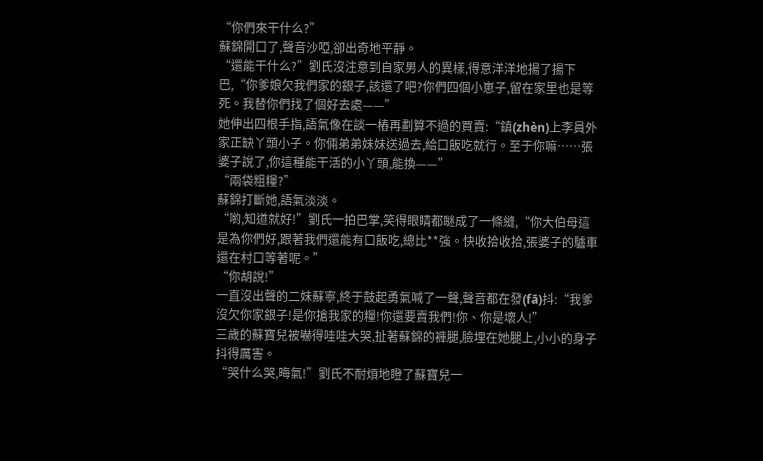“你們來干什么?”
蘇錦開口了,聲音沙啞,卻出奇地平靜。
“還能干什么?”劉氏沒注意到自家男人的異樣,得意洋洋地揚了揚下巴,“你爹娘欠我們家的銀子,該還了吧?你們四個小崽子,留在家里也是等死。我替你們找了個好去處——”
她伸出四根手指,語氣像在談一樁再劃算不過的買賣:“鎮(zhèn)上李員外家正缺丫頭小子。你倆弟弟妹妹送過去,給口飯吃就行。至于你嘛……張婆子說了,你這種能干活的小丫頭,能換——”
“兩袋粗糧?”
蘇錦打斷她,語氣淡淡。
“喲,知道就好!”劉氏一拍巴掌,笑得眼睛都瞇成了一條縫,“你大伯母這是為你們好,跟著我們還能有口飯吃,總比**強。快收拾收拾,張婆子的驢車還在村口等著呢。”
“你胡說!”
一直沒出聲的二妹蘇寧,終于鼓起勇氣喊了一聲,聲音都在發(fā)抖:“我爹沒欠你家銀子!是你搶我家的糧!你還要賣我們!你、你是壞人!”
三歲的蘇寶兒被嚇得哇哇大哭,扯著蘇錦的褲腿,臉埋在她腿上,小小的身子抖得厲害。
“哭什么哭,晦氣!”劉氏不耐煩地瞪了蘇寶兒一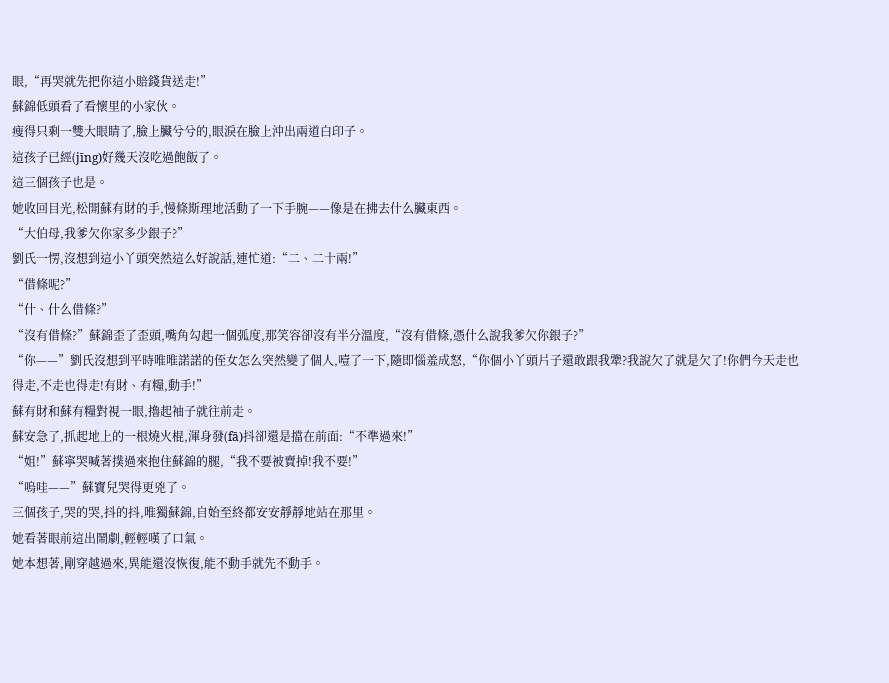眼,“再哭就先把你這小賠錢貨送走!”
蘇錦低頭看了看懷里的小家伙。
瘦得只剩一雙大眼睛了,臉上臟兮兮的,眼淚在臉上沖出兩道白印子。
這孩子已經(jīng)好幾天沒吃過飽飯了。
這三個孩子也是。
她收回目光,松開蘇有財的手,慢條斯理地活動了一下手腕——像是在拂去什么臟東西。
“大伯母,我爹欠你家多少銀子?”
劉氏一愣,沒想到這小丫頭突然這么好說話,連忙道:“二、二十兩!”
“借條呢?”
“什、什么借條?”
“沒有借條?”蘇錦歪了歪頭,嘴角勾起一個弧度,那笑容卻沒有半分溫度,“沒有借條,憑什么說我爹欠你銀子?”
“你——”劉氏沒想到平時唯唯諾諾的侄女怎么突然變了個人,噎了一下,隨即惱羞成怒,“你個小丫頭片子還敢跟我犟?我說欠了就是欠了!你們今天走也得走,不走也得走!有財、有糧,動手!”
蘇有財和蘇有糧對視一眼,擼起袖子就往前走。
蘇安急了,抓起地上的一根燒火棍,渾身發(fā)抖卻還是擋在前面:“不準過來!”
“姐!”蘇寧哭喊著撲過來抱住蘇錦的腿,“我不要被賣掉!我不要!”
“嗚哇——”蘇寶兒哭得更兇了。
三個孩子,哭的哭,抖的抖,唯獨蘇錦,自始至終都安安靜靜地站在那里。
她看著眼前這出鬧劇,輕輕嘆了口氣。
她本想著,剛穿越過來,異能還沒恢復,能不動手就先不動手。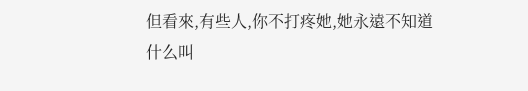但看來,有些人,你不打疼她,她永遠不知道什么叫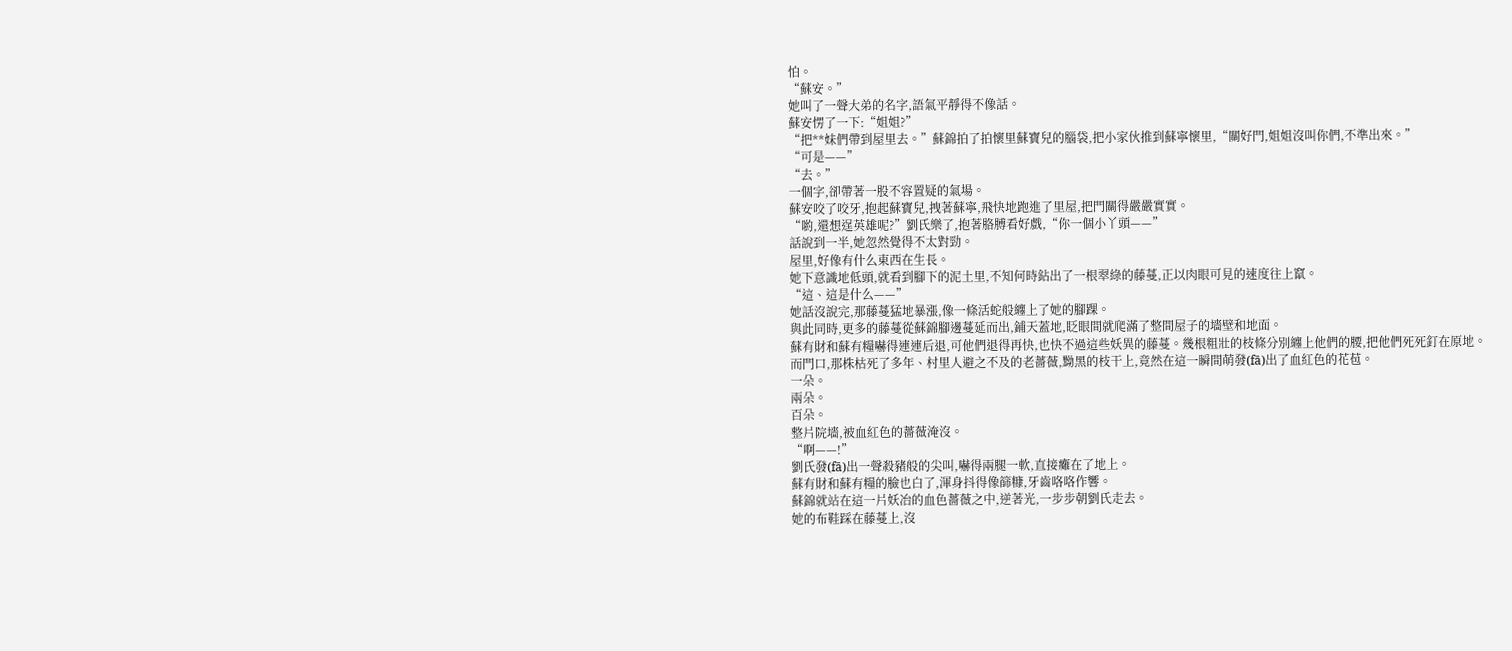怕。
“蘇安。”
她叫了一聲大弟的名字,語氣平靜得不像話。
蘇安愣了一下:“姐姐?”
“把**妹們帶到屋里去。”蘇錦拍了拍懷里蘇寶兒的腦袋,把小家伙推到蘇寧懷里,“關好門,姐姐沒叫你們,不準出來。”
“可是——”
“去。”
一個字,卻帶著一股不容置疑的氣場。
蘇安咬了咬牙,抱起蘇寶兒,拽著蘇寧,飛快地跑進了里屋,把門關得嚴嚴實實。
“喲,還想逞英雄呢?”劉氏樂了,抱著胳膊看好戲,“你一個小丫頭——”
話說到一半,她忽然覺得不太對勁。
屋里,好像有什么東西在生長。
她下意識地低頭,就看到腳下的泥土里,不知何時鉆出了一根翠綠的藤蔓,正以肉眼可見的速度往上竄。
“這、這是什么——”
她話沒說完,那藤蔓猛地暴漲,像一條活蛇般纏上了她的腳踝。
與此同時,更多的藤蔓從蘇錦腳邊蔓延而出,鋪天蓋地,眨眼間就爬滿了整間屋子的墻壁和地面。
蘇有財和蘇有糧嚇得連連后退,可他們退得再快,也快不過這些妖異的藤蔓。幾根粗壯的枝條分別纏上他們的腰,把他們死死釘在原地。
而門口,那株枯死了多年、村里人避之不及的老薔薇,黝黑的枝干上,竟然在這一瞬間萌發(fā)出了血紅色的花苞。
一朵。
兩朵。
百朵。
整片院墻,被血紅色的薔薇淹沒。
“啊——!”
劉氏發(fā)出一聲殺豬般的尖叫,嚇得兩腿一軟,直接癱在了地上。
蘇有財和蘇有糧的臉也白了,渾身抖得像篩糠,牙齒咯咯作響。
蘇錦就站在這一片妖冶的血色薔薇之中,逆著光,一步步朝劉氏走去。
她的布鞋踩在藤蔓上,沒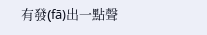有發(fā)出一點聲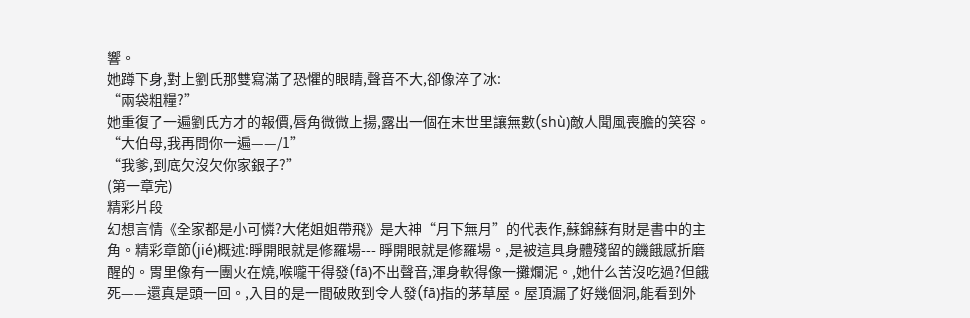響。
她蹲下身,對上劉氏那雙寫滿了恐懼的眼睛,聲音不大,卻像淬了冰:
“兩袋粗糧?”
她重復了一遍劉氏方才的報價,唇角微微上揚,露出一個在末世里讓無數(shù)敵人聞風喪膽的笑容。
“大伯母,我再問你一遍——/1”
“我爹,到底欠沒欠你家銀子?”
(第一章完)
精彩片段
幻想言情《全家都是小可憐?大佬姐姐帶飛》是大神“月下無月”的代表作,蘇錦蘇有財是書中的主角。精彩章節(jié)概述:睜開眼就是修羅場--- 睜開眼就是修羅場。,是被這具身體殘留的饑餓感折磨醒的。胃里像有一團火在燒,喉嚨干得發(fā)不出聲音,渾身軟得像一攤爛泥。,她什么苦沒吃過?但餓死——還真是頭一回。,入目的是一間破敗到令人發(fā)指的茅草屋。屋頂漏了好幾個洞,能看到外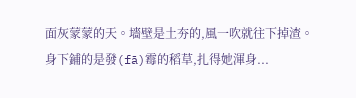面灰蒙蒙的天。墻壁是土夯的,風一吹就往下掉渣。身下鋪的是發(fā)霉的稻草,扎得她渾身...